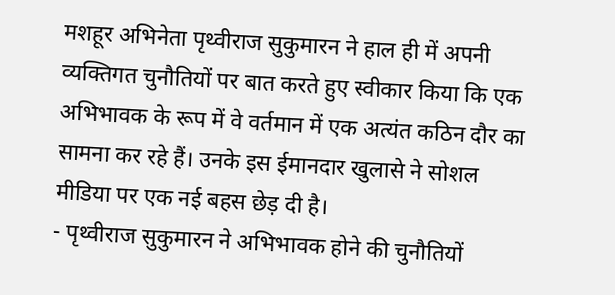मशहूर अभिनेता पृथ्वीराज सुकुमारन ने हाल ही में अपनी व्यक्तिगत चुनौतियों पर बात करते हुए स्वीकार किया कि एक अभिभावक के रूप में वे वर्तमान में एक अत्यंत कठिन दौर का सामना कर रहे हैं। उनके इस ईमानदार खुलासे ने सोशल मीडिया पर एक नई बहस छेड़ दी है।
- पृथ्वीराज सुकुमारन ने अभिभावक होने की चुनौतियों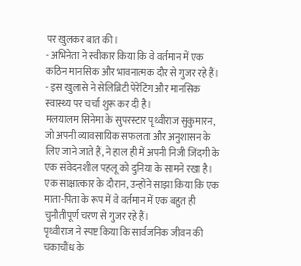पर खुलकर बात की।
- अभिनेता ने स्वीकार किया कि वे वर्तमान में एक कठिन मानसिक और भावनात्मक दौर से गुजर रहे हैं।
- इस खुलासे ने सेलिब्रिटी पेरेंटिंग और मानसिक स्वास्थ्य पर चर्चा शुरू कर दी है।
मलयालम सिनेमा के सुपरस्टार पृथ्वीराज सुकुमारन, जो अपनी व्यावसायिक सफलता और अनुशासन के लिए जाने जाते हैं, ने हाल ही में अपनी निजी जिंदगी के एक संवेदनशील पहलू को दुनिया के सामने रखा है। एक साक्षात्कार के दौरान, उन्होंने साझा किया कि एक माता-पिता के रूप में वे वर्तमान में एक बहुत ही चुनौतीपूर्ण चरण से गुजर रहे हैं।
पृथ्वीराज ने स्पष्ट किया कि सार्वजनिक जीवन की चकाचौंध के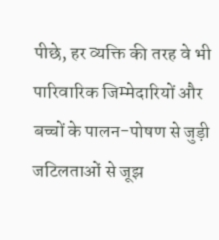पीछे, हर व्यक्ति की तरह वे भी पारिवारिक जिम्मेदारियों और बच्चों के पालन-पोषण से जुड़ी जटिलताओं से जूझ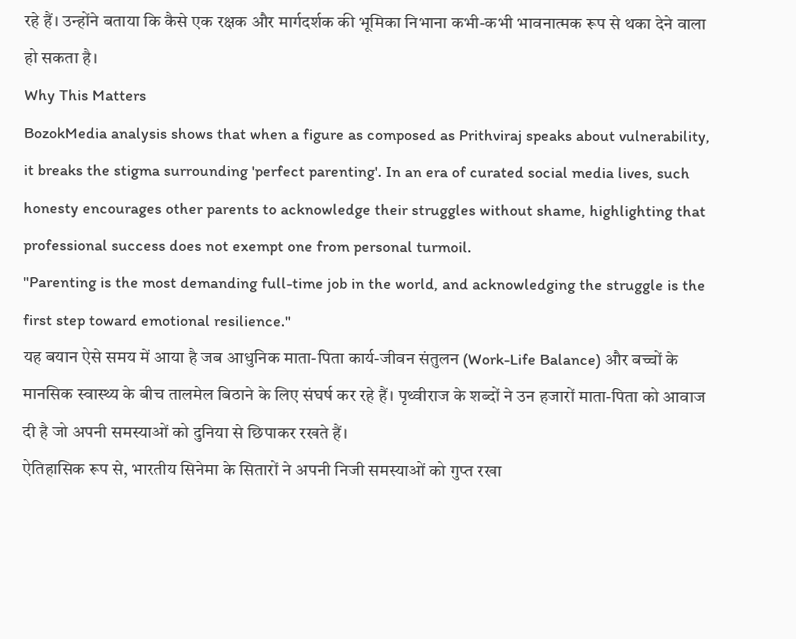रहे हैं। उन्होंने बताया कि कैसे एक रक्षक और मार्गदर्शक की भूमिका निभाना कभी-कभी भावनात्मक रूप से थका देने वाला हो सकता है।
Why This Matters
BozokMedia analysis shows that when a figure as composed as Prithviraj speaks about vulnerability, it breaks the stigma surrounding 'perfect parenting'. In an era of curated social media lives, such honesty encourages other parents to acknowledge their struggles without shame, highlighting that professional success does not exempt one from personal turmoil.
"Parenting is the most demanding full-time job in the world, and acknowledging the struggle is the first step toward emotional resilience."
यह बयान ऐसे समय में आया है जब आधुनिक माता-पिता कार्य-जीवन संतुलन (Work-Life Balance) और बच्चों के मानसिक स्वास्थ्य के बीच तालमेल बिठाने के लिए संघर्ष कर रहे हैं। पृथ्वीराज के शब्दों ने उन हजारों माता-पिता को आवाज दी है जो अपनी समस्याओं को दुनिया से छिपाकर रखते हैं।
ऐतिहासिक रूप से, भारतीय सिनेमा के सितारों ने अपनी निजी समस्याओं को गुप्त रखा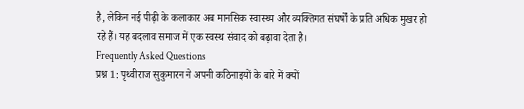है, लेकिन नई पीढ़ी के कलाकार अब मानसिक स्वास्थ्य और व्यक्तिगत संघर्षों के प्रति अधिक मुखर हो रहे हैं। यह बदलाव समाज में एक स्वस्थ संवाद को बढ़ावा देता है।
Frequently Asked Questions
प्रश्न 1: पृथ्वीराज सुकुमारन ने अपनी कठिनाइयों के बारे में क्यों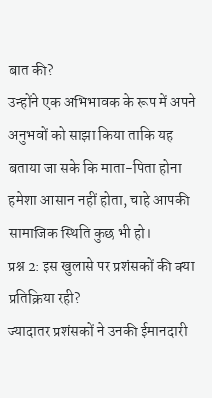बात की?
उन्होंने एक अभिभावक के रूप में अपने अनुभवों को साझा किया ताकि यह बताया जा सके कि माता-पिता होना हमेशा आसान नहीं होता, चाहे आपकी सामाजिक स्थिति कुछ भी हो।
प्रश्न 2: इस खुलासे पर प्रशंसकों की क्या प्रतिक्रिया रही?
ज्यादातर प्रशंसकों ने उनकी ईमानदारी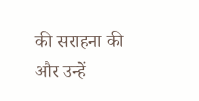की सराहना की और उन्हें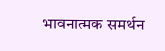भावनात्मक समर्थन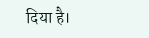दिया है।